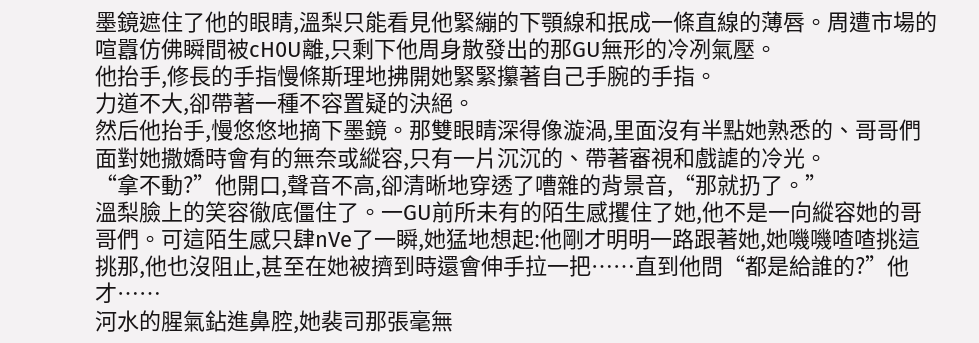墨鏡遮住了他的眼睛,溫梨只能看見他緊繃的下顎線和抿成一條直線的薄唇。周遭市場的喧囂仿佛瞬間被cH0U離,只剩下他周身散發出的那GU無形的冷冽氣壓。
他抬手,修長的手指慢條斯理地拂開她緊緊攥著自己手腕的手指。
力道不大,卻帶著一種不容置疑的決絕。
然后他抬手,慢悠悠地摘下墨鏡。那雙眼睛深得像漩渦,里面沒有半點她熟悉的、哥哥們面對她撒嬌時會有的無奈或縱容,只有一片沉沉的、帶著審視和戲謔的冷光。
“拿不動?”他開口,聲音不高,卻清晰地穿透了嘈雜的背景音,“那就扔了。”
溫梨臉上的笑容徹底僵住了。一GU前所未有的陌生感攫住了她,他不是一向縱容她的哥哥們。可這陌生感只肆nVe了一瞬,她猛地想起:他剛才明明一路跟著她,她嘰嘰喳喳挑這挑那,他也沒阻止,甚至在她被擠到時還會伸手拉一把……直到他問“都是給誰的?”他才……
河水的腥氣鉆進鼻腔,她裴司那張毫無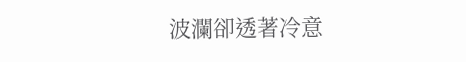波瀾卻透著冷意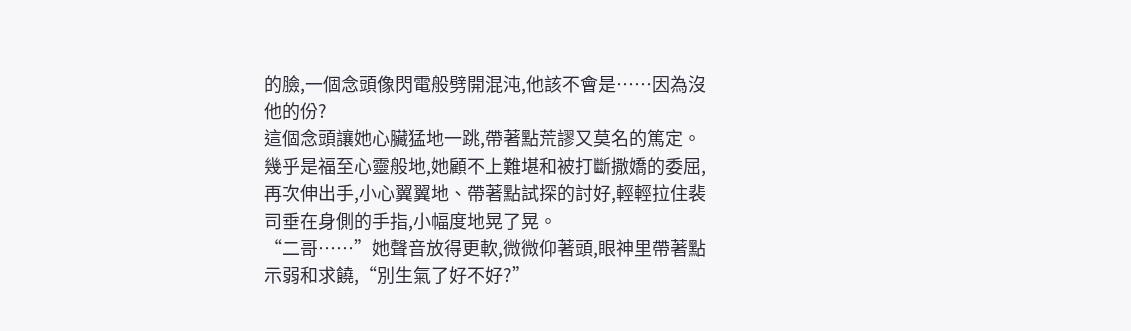的臉,一個念頭像閃電般劈開混沌,他該不會是……因為沒他的份?
這個念頭讓她心臟猛地一跳,帶著點荒謬又莫名的篤定。
幾乎是福至心靈般地,她顧不上難堪和被打斷撒嬌的委屈,再次伸出手,小心翼翼地、帶著點試探的討好,輕輕拉住裴司垂在身側的手指,小幅度地晃了晃。
“二哥……”她聲音放得更軟,微微仰著頭,眼神里帶著點示弱和求饒,“別生氣了好不好?”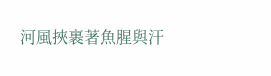河風挾裹著魚腥與汗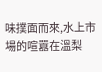味撲面而來,水上市場的喧囂在溫梨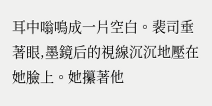耳中嗡鳴成一片空白。裴司垂著眼,墨鏡后的視線沉沉地壓在她臉上。她攥著他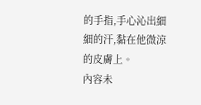的手指,手心沁出細細的汗,黏在他微涼的皮膚上。
內容未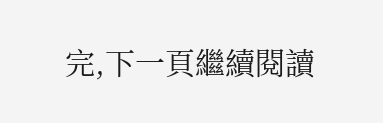完,下一頁繼續閱讀